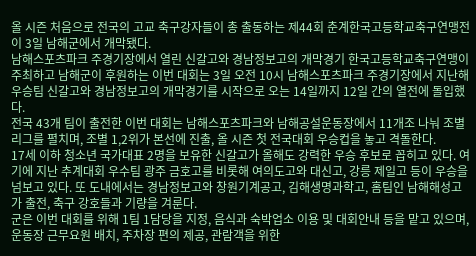올 시즌 처음으로 전국의 고교 축구강자들이 총 출동하는 제44회 춘계한국고등학교축구연맹전이 3일 남해군에서 개막됐다.
남해스포츠파크 주경기장에서 열린 신갈고와 경남정보고의 개막경기 한국고등학교축구연맹이 주최하고 남해군이 후원하는 이번 대회는 3일 오전 10시 남해스포츠파크 주경기장에서 지난해 우승팀 신갈고와 경남정보고의 개막경기를 시작으로 오는 14일까지 12일 간의 열전에 돌입했다.
전국 43개 팀이 출전한 이번 대회는 남해스포츠파크와 남해공설운동장에서 11개조 나눠 조별 리그를 펼치며, 조별 1,2위가 본선에 진출, 올 시즌 첫 전국대회 우승컵을 놓고 격돌한다.
17세 이하 청소년 국가대표 2명을 보유한 신갈고가 올해도 강력한 우승 후보로 꼽히고 있다. 여기에 지난 추계대회 우수팀 광주 금호고를 비롯해 여의도고와 대신고, 강릉 제일고 등이 우승을 넘보고 있다. 또 도내에서는 경남정보고와 창원기계공고, 김해생명과학고, 홈팀인 남해해성고가 출전, 축구 강호들과 기량을 겨룬다.
군은 이번 대회를 위해 1팀 1담당을 지정, 음식과 숙박업소 이용 및 대회안내 등을 맡고 있으며, 운동장 근무요원 배치, 주차장 편의 제공, 관람객을 위한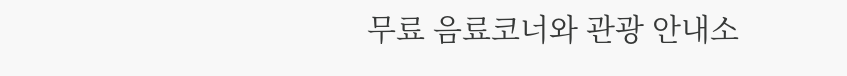무료 음료코너와 관광 안내소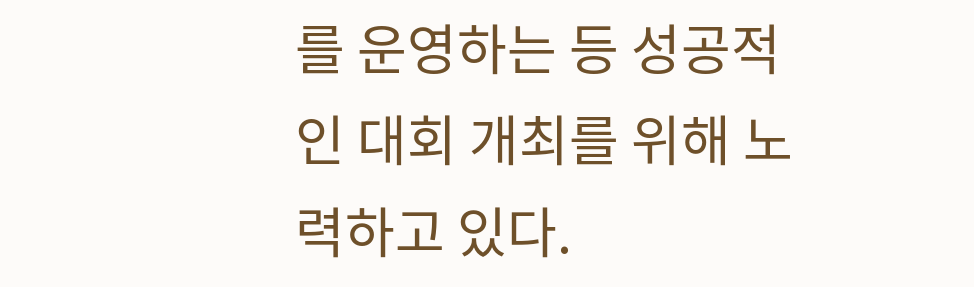를 운영하는 등 성공적인 대회 개최를 위해 노력하고 있다.